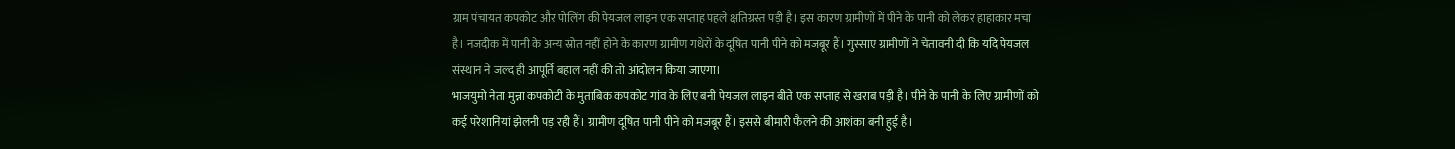ग्राम पंचायत कपकोट और पोलिंग की पेयजल लाइन एक सप्ताह पहले क्षतिग्रस्त पड़ी है। इस कारण ग्रामीणों में पीने के पानी को लेकर हाहाकार मचा है। नजदीक में पानी के अन्य स्रोत नहीं होने के कारण ग्रामीण गधेरों के दूषित पानी पीने को मजबूर हैं। गुस्साए ग्रामीणों ने चेतावनी दी कि यदि पेयजल संस्थान ने जल्द ही आपूर्ति बहाल नहीं की तो आंदोलन किया जाएगा।
भाजयुमो नेता मुन्ना कपकोटी के मुताबिक कपकोट गांव के लिए बनी पेयजल लाइन बीते एक सप्ताह से खराब पड़ी है। पीने के पानी के लिए ग्रामीणों को कई परेशानियां झेलनी पड़ रही हैं। ग्रामीण दूषित पानी पीने को मजबूर हैं। इससे बीमारी फैलने की आशंका बनी हुई है।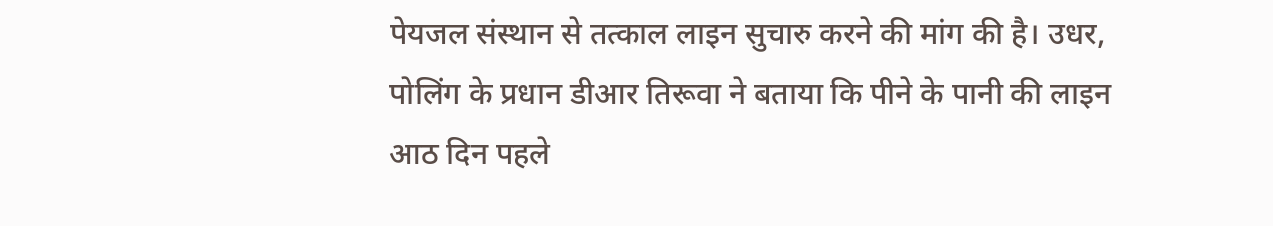पेयजल संस्थान से तत्काल लाइन सुचारु करने की मांग की है। उधर, पोलिंग के प्रधान डीआर तिरूवा ने बताया कि पीने के पानी की लाइन आठ दिन पहले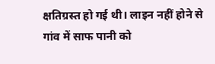क्षतिग्रस्त हो गई थी। लाइन नहीं होने से गांव में साफ पानी को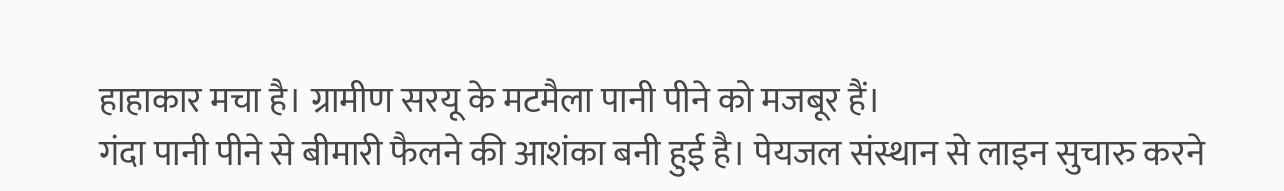हाहाकार मचा है। ग्रामीण सरयू के मटमैला पानी पीने को मजबूर हैं।
गंदा पानी पीने से बीमारी फैलने की आशंका बनी हुई है। पेयजल संस्थान से लाइन सुचारु करने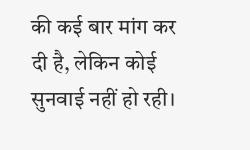की कई बार मांग कर दी है, लेकिन कोई सुनवाई नहीं हो रही।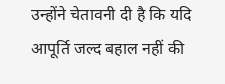उन्होंने चेतावनी दी है कि यदि आपूर्ति जल्द बहाल नहीं की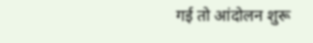गई तो आंदोलन शुरू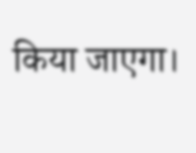किया जाएगा।